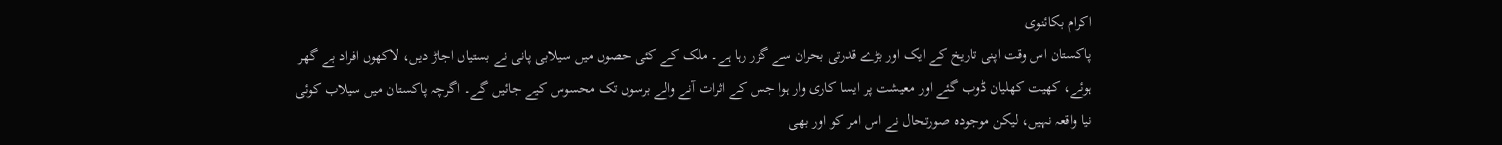اکرام بکائنوی
پاکستان اس وقت اپنی تاریخ کے ایک اور بڑے قدرتی بحران سے گزر رہا ہے۔ ملک کے کئی حصوں میں سیلابی پانی نے بستیاں اجاڑ دیں، لاکھوں افراد بے گھر ہوئے، کھیت کھلیان ڈوب گئے اور معیشت پر ایسا کاری وار ہوا جس کے اثرات آنے والے برسوں تک محسوس کیے جائیں گے۔ اگرچہ پاکستان میں سیلاب کوئی نیا واقعہ نہیں، لیکن موجودہ صورتحال نے اس امر کو اور بھی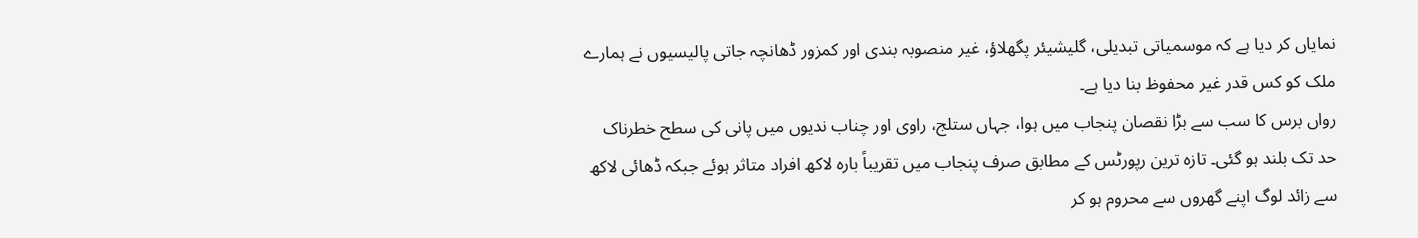نمایاں کر دیا ہے کہ موسمیاتی تبدیلی، گلیشیئر پگھلاؤ، غیر منصوبہ بندی اور کمزور ڈھانچہ جاتی پالیسیوں نے ہمارے ملک کو کس قدر غیر محفوظ بنا دیا ہے۔
رواں برس کا سب سے بڑا نقصان پنجاب میں ہوا، جہاں ستلج، راوی اور چناب ندیوں میں پانی کی سطح خطرناک حد تک بلند ہو گئی۔ تازہ ترین رپورٹس کے مطابق صرف پنجاب میں تقریباً بارہ لاکھ افراد متاثر ہوئے جبکہ ڈھائی لاکھ سے زائد لوگ اپنے گھروں سے محروم ہو کر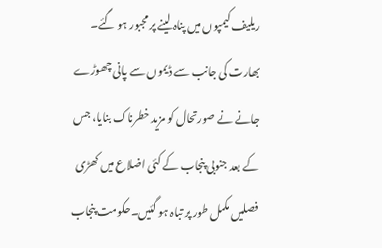ریلیف کیمپوں میں پناہ لینے پر مجبور ہو گئے۔ بھارت کی جانب سے ڈیموں سے پانی چھوڑے جانے نے صورتحال کو مزید خطرناک بنایا، جس کے بعد جنوبی پنجاب کے کئی اضلاع میں کھڑی فصلیں مکمل طور پر تباہ ہو گئیں۔حکومت پنجاب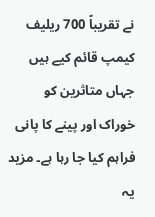نے تقریباً 700 ریلیف کیمپ قائم کیے ہیں جہاں متاثرین کو خوراک اور پینے کا پانی فراہم کیا جا رہا ہے۔ مزید یہ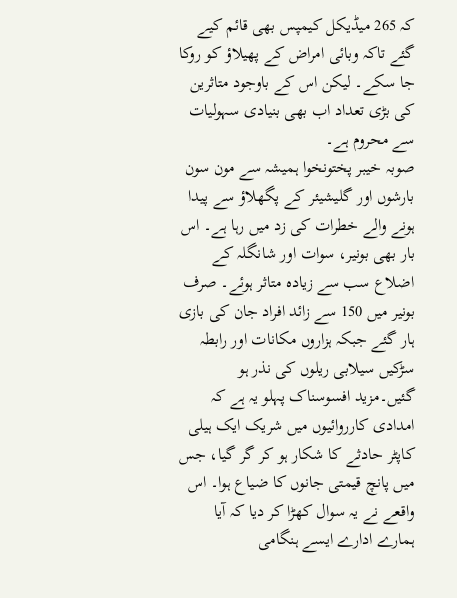کہ 265 میڈیکل کیمپس بھی قائم کیے گئے تاکہ وبائی امراض کے پھیلاؤ کو روکا جا سکے۔ لیکن اس کے باوجود متاثرین کی بڑی تعداد اب بھی بنیادی سہولیات سے محروم ہے۔
صوبہ خیبر پختونخوا ہمیشہ سے مون سون بارشوں اور گلیشیئر کے پگھلاؤ سے پیدا ہونے والے خطرات کی زد میں رہا ہے۔ اس بار بھی بونیر، سوات اور شانگلہ کے اضلاع سب سے زیادہ متاثر ہوئے۔ صرف بونیر میں 150 سے زائد افراد جان کی بازی ہار گئے جبکہ ہزاروں مکانات اور رابطہ سڑکیں سیلابی ریلوں کی نذر ہو گئیں۔مزید افسوسناک پہلو یہ ہے کہ امدادی کارروائیوں میں شریک ایک ہیلی کاپٹر حادثے کا شکار ہو کر گر گیا، جس میں پانچ قیمتی جانوں کا ضیاع ہوا۔ اس واقعے نے یہ سوال کھڑا کر دیا کہ آیا ہمارے ادارے ایسے ہنگامی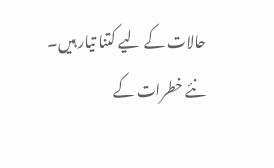حالات کے لیے کتنا تیار ہیں۔
نئے خطرات کے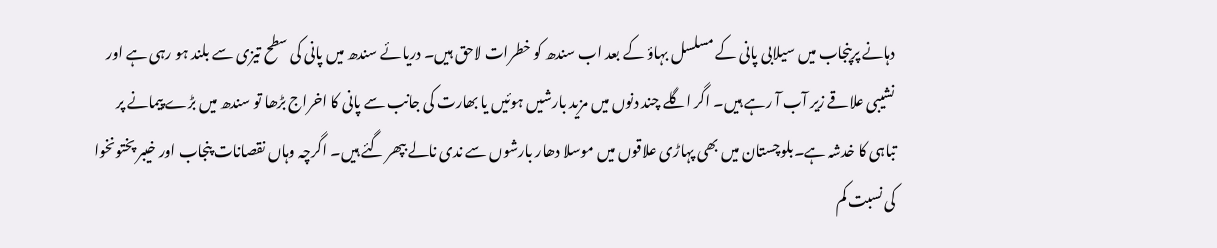دہانے پرپنجاب میں سیلابی پانی کے مسلسل بہاؤ کے بعد اب سندھ کو خطرات لاحق ہیں۔ دریائے سندھ میں پانی کی سطح تیزی سے بلند ہو رہی ہے اور نشیبی علاقے زیر آب آ رہے ہیں۔ اگر اگلے چند دنوں میں مزید بارشیں ہوئیں یا بھارت کی جانب سے پانی کا اخراج بڑھا تو سندھ میں بڑے پیمانے پر تباہی کا خدشہ ہے۔بلوچستان میں بھی پہاڑی علاقوں میں موسلا دھار بارشوں سے ندی نالے بپھر گئے ہیں۔ اگرچہ وہاں نقصانات پنجاب اور خیبر پختونخوا کی نسبت کم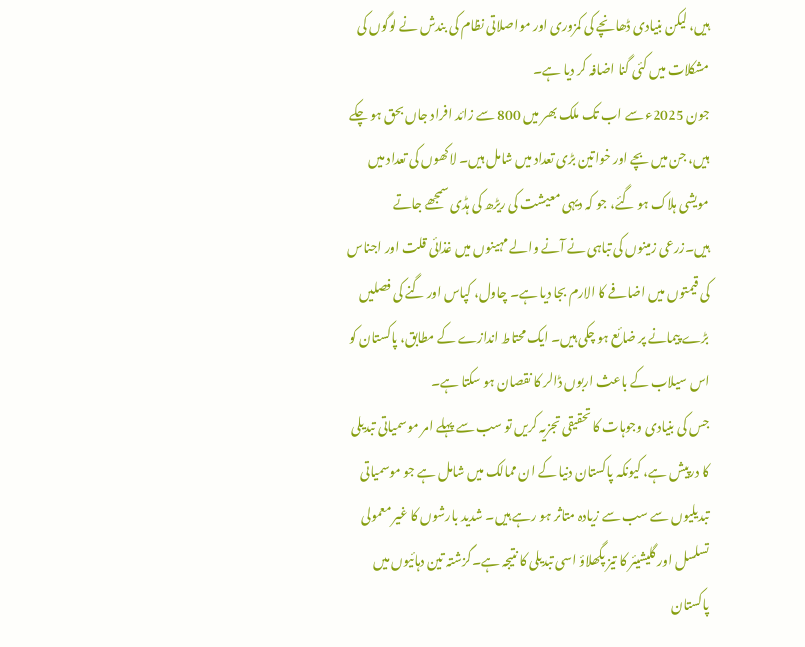ہیں، لیکن بنیادی ڈھانچے کی کمزوری اور مواصلاتی نظام کی بندش نے لوگوں کی مشکلات میں کئی گنا اضافہ کر دیا ہے۔
جون 2025ء سے اب تک ملک بھر میں 800 سے زائد افراد جاں بحق ہو چکے ہیں، جن میں بچے اور خواتین بڑی تعداد میں شامل ہیں۔ لاکھوں کی تعداد میں مویشی ہلاک ہو گئے، جو کہ دیہی معیشت کی ریڑھ کی ہڈی سمجھے جاتے ہیں۔زرعی زمینوں کی تباہی نے آنے والے مہینوں میں غذائی قلت اور اجناس کی قیمتوں میں اضافے کا الارم بجا دیا ہے۔ چاول، کپاس اور گنے کی فصلیں بڑے پیمانے پر ضائع ہو چکی ہیں۔ ایک محتاط اندازے کے مطابق، پاکستان کو اس سیلاب کے باعث اربوں ڈالر کا نقصان ہو سکتا ہے۔
جس کی بنیادی وجوہات کا تحقیقی تجزیہ کریں تو سب سے پہلے امر موسمیاتی تبدیلی کا درپیش ہے، کیونکہ پاکستان دنیا کے ان ممالک میں شامل ہے جو موسمیاتی تبدیلیوں سے سب سے زیادہ متاثر ہو رہے ہیں۔ شدید بارشوں کا غیر معمولی تسلسل اور گلیشیئر کا تیز پگھلاؤ اسی تبدیلی کا نتیجہ ہے۔گزشتہ تین دہائیوں میں پاکستان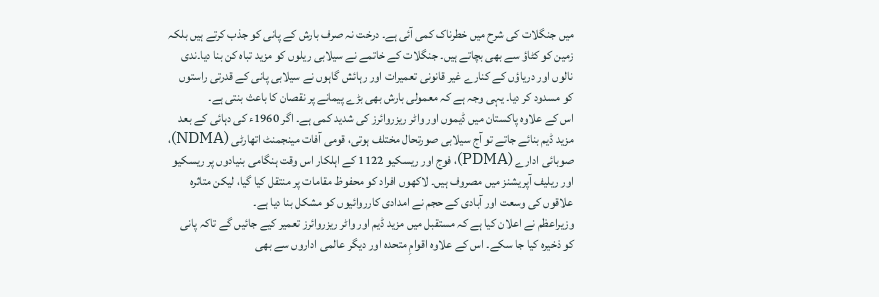میں جنگلات کی شرح میں خطرناک کمی آئی ہے۔ درخت نہ صرف بارش کے پانی کو جذب کرتے ہیں بلکہ زمین کو کٹاؤ سے بھی بچاتے ہیں۔ جنگلات کے خاتمے نے سیلابی ریلوں کو مزید تباہ کن بنا دیا۔ندی نالوں اور دریاؤں کے کنارے غیر قانونی تعمیرات اور رہائش گاہوں نے سیلابی پانی کے قدرتی راستوں کو مسدود کر دیا۔ یہی وجہ ہے کہ معمولی بارش بھی بڑے پیمانے پر نقصان کا باعث بنتی ہے۔
اس کے علاوہ پاکستان میں ڈیموں اور واٹر ریزروائرز کی شدید کمی ہے۔ اگر 1960ء کی دہائی کے بعد مزید ڈیم بنائے جاتے تو آج سیلابی صورتحال مختلف ہوتی، قومی آفات مینجمنٹ اتھارٹی (NDMA)، صوبائی ادارے (PDMA)، فوج اور ریسکیو 1122 کے اہلکار اس وقت ہنگامی بنیادوں پر ریسکیو اور ریلیف آپریشنز میں مصروف ہیں۔ لاکھوں افراد کو محفوظ مقامات پر منتقل کیا گیا، لیکن متاثرہ علاقوں کی وسعت اور آبادی کے حجم نے امدادی کارروائیوں کو مشکل بنا دیا ہے۔
وزیراعظم نے اعلان کیا ہے کہ مستقبل میں مزید ڈیم اور واٹر ریزروائرز تعمیر کیے جائیں گے تاکہ پانی کو ذخیرہ کیا جا سکے۔ اس کے علاوہ اقوامِ متحدہ اور دیگر عالمی اداروں سے بھی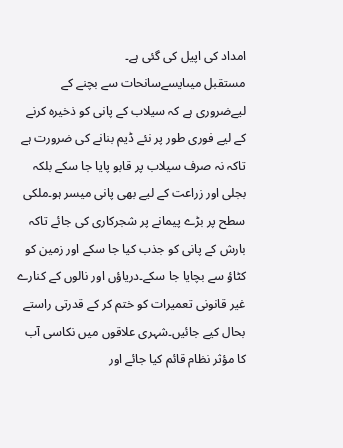امداد کی اپیل کی گئی ہے۔
مستقبل میںایسےسانحات سے بچنے کے لیےضروری ہے کہ سیلاب کے پانی کو ذخیرہ کرنے کے لیے فوری طور پر نئے ڈیم بنانے کی ضرورت ہے تاکہ نہ صرف سیلاب پر قابو پایا جا سکے بلکہ بجلی اور زراعت کے لیے بھی پانی میسر ہو۔ملکی سطح پر بڑے پیمانے پر شجرکاری کی جائے تاکہ بارش کے پانی کو جذب کیا جا سکے اور زمین کو کٹاؤ سے بچایا جا سکے۔دریاؤں اور نالوں کے کنارے غیر قانونی تعمیرات کو ختم کر کے قدرتی راستے بحال کیے جائیں۔شہری علاقوں میں نکاسی آب کا مؤثر نظام قائم کیا جائے اور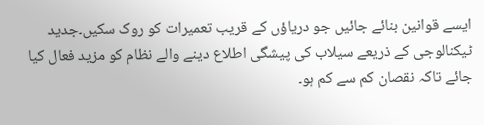ایسے قوانین بنائے جائیں جو دریاؤں کے قریب تعمیرات کو روک سکیں۔جدید ٹیکنالوجی کے ذریعے سیلاب کی پیشگی اطلاع دینے والے نظام کو مزید فعال کیا جائے تاکہ نقصان کم سے کم ہو۔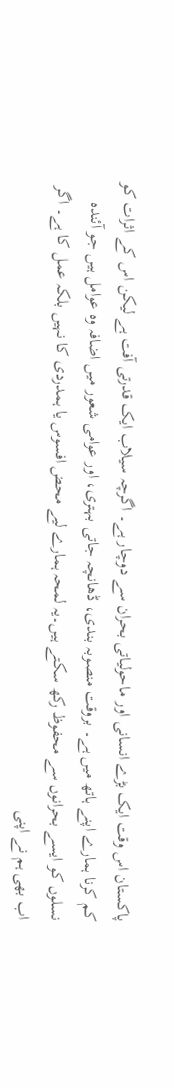پاکستان اس وقت ایک بڑے انسانی اور ماحولیاتی بحران سے دوچار ہے۔ اگرچہ سیلاب ایک قدرتی آفت ہے لیکن اس کے اثرات کو کم کرنا ہمارے اپنے ہاتھ میں ہے۔ بروقت منصوبہ بندی، ڈھانچہ جاتی بہتری، اور عوامی شعور میں اضافہ وہ عوامل ہیں جو آئندہ نسلوں کو ایسے بحرانوں سے محفوظ رکھ سکتے ہیں۔یہ لمحہ ہمارے لیے محض افسوس یا ہمدردی کا نہیں بلکہ عمل کا ہے۔ اگر اب بھی ہم نے اپنی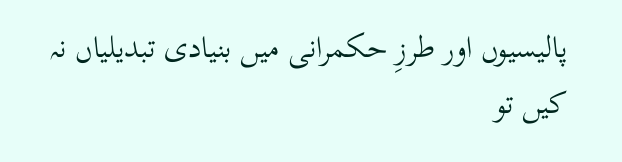پالیسیوں اور طرزِ حکمرانی میں بنیادی تبدیلیاں نہ کیں تو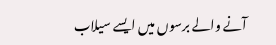آنے والے برسوں میں ایسے سیلاب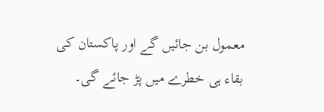معمول بن جائیں گے اور پاکستان کی بقاء ہی خطرے میں پڑ جائے گی۔